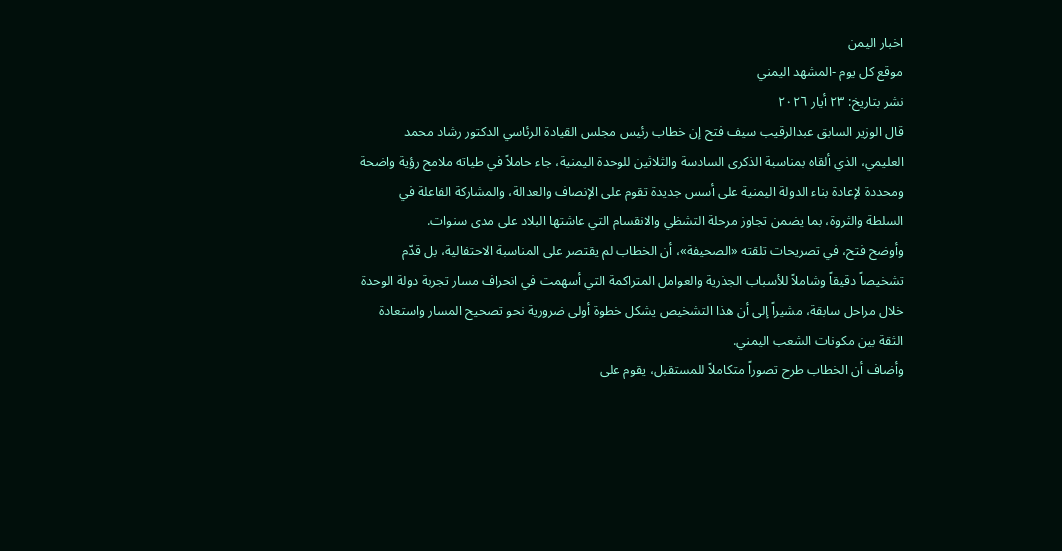اخبار اليمن
موقع كل يوم -المشهد اليمني
نشر بتاريخ: ٢٣ أيار ٢٠٢٦
قال الوزير السابق عبدالرقيب سيف فتح إن خطاب رئيس مجلس القيادة الرئاسي الدكتور رشاد محمد العليمي، الذي ألقاه بمناسبة الذكرى السادسة والثلاثين للوحدة اليمنية، جاء حاملاً في طياته ملامح رؤية واضحة ومحددة لإعادة بناء الدولة اليمنية على أسس جديدة تقوم على الإنصاف والعدالة، والمشاركة الفاعلة في السلطة والثروة، بما يضمن تجاوز مرحلة التشظي والانقسام التي عاشتها البلاد على مدى سنوات.
وأوضح فتح، في تصريحات تلقته «الصحيفة»، أن الخطاب لم يقتصر على المناسبة الاحتفالية، بل قدّم تشخيصاً دقيقاً وشاملاً للأسباب الجذرية والعوامل المتراكمة التي أسهمت في انحراف مسار تجربة دولة الوحدة خلال مراحل سابقة، مشيراً إلى أن هذا التشخيص يشكل خطوة أولى ضرورية نحو تصحيح المسار واستعادة الثقة بين مكونات الشعب اليمني.
وأضاف أن الخطاب طرح تصوراً متكاملاً للمستقبل، يقوم على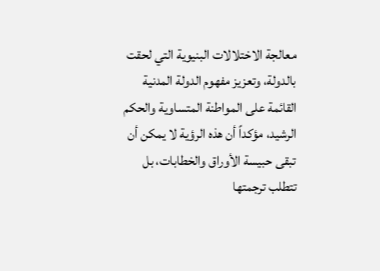معالجة الاختلالات البنيوية التي لحقت بالدولة، وتعزيز مفهوم الدولة المدنية القائمة على المواطنة المتساوية والحكم الرشيد، مؤكداً أن هذه الرؤية لا يمكن أن تبقى حبيسة الأوراق والخطابات، بل تتطلب ترجمتها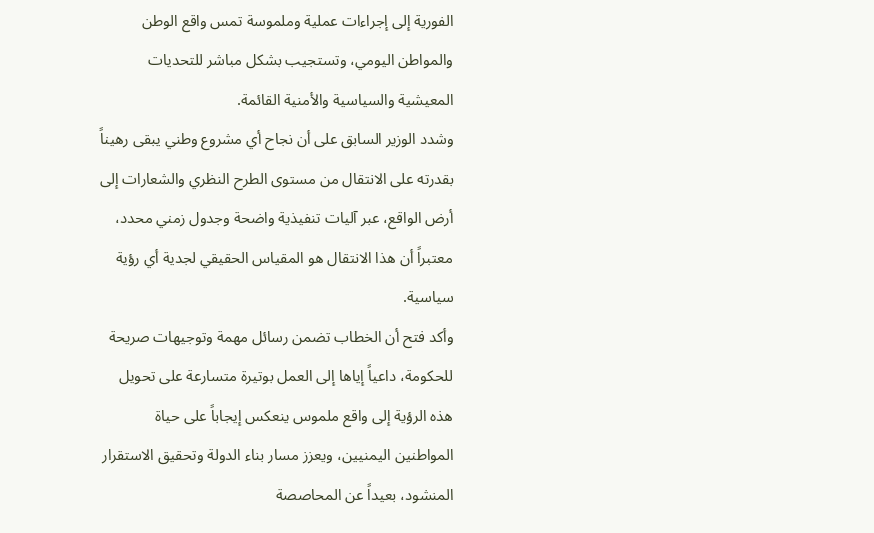الفورية إلى إجراءات عملية وملموسة تمس واقع الوطن والمواطن اليومي، وتستجيب بشكل مباشر للتحديات المعيشية والسياسية والأمنية القائمة.
وشدد الوزير السابق على أن نجاح أي مشروع وطني يبقى رهيناً بقدرته على الانتقال من مستوى الطرح النظري والشعارات إلى أرض الواقع، عبر آليات تنفيذية واضحة وجدول زمني محدد، معتبراً أن هذا الانتقال هو المقياس الحقيقي لجدية أي رؤية سياسية.
وأكد فتح أن الخطاب تضمن رسائل مهمة وتوجيهات صريحة للحكومة، داعياً إياها إلى العمل بوتيرة متسارعة على تحويل هذه الرؤية إلى واقع ملموس ينعكس إيجاباً على حياة المواطنين اليمنيين، ويعزز مسار بناء الدولة وتحقيق الاستقرار المنشود، بعيداً عن المحاصصة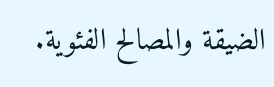الضيقة والمصالح الفئوية.